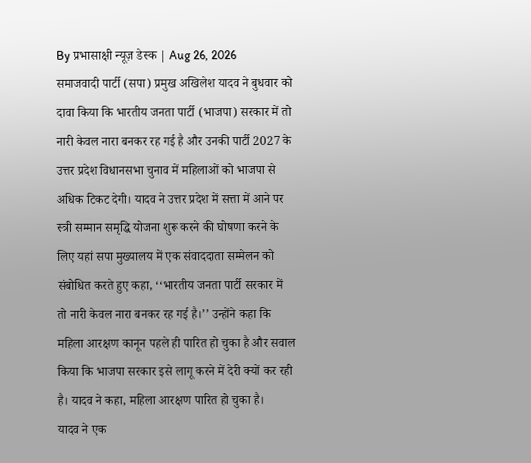By प्रभासाक्षी न्यूज़ डेस्क | Aug 26, 2026
समाजवादी पार्टी (सपा) प्रमुख अखिलेश यादव ने बुधवार को दावा किया कि भारतीय जनता पार्टी (भाजपा) सरकार में तो नारी केवल नारा बनकर रह गई है और उनकी पार्टी 2027 के उत्तर प्रदेश विधानसभा चुनाव में महिलाओं को भाजपा से अधिक टिकट देगी। यादव ने उत्तर प्रदेश में सत्ता में आने पर स्त्री सम्मान समृद्धि योजना शुरू करने की घोषणा करने के लिए यहां सपा मुख्यालय में एक संवाददाता सम्मेलन को संबोधित करते हुए कहा, ‘‘भारतीय जनता पार्टी सरकार में तो नारी केवल नारा बनकर रह गई है।’’ उन्होंने कहा कि महिला आरक्षण कानून पहले ही पारित हो चुका है और सवाल किया कि भाजपा सरकार इसे लागू करने में देरी क्यों कर रही है। यादव ने कहा, महिला आरक्षण पारित हो चुका है।
यादव ने एक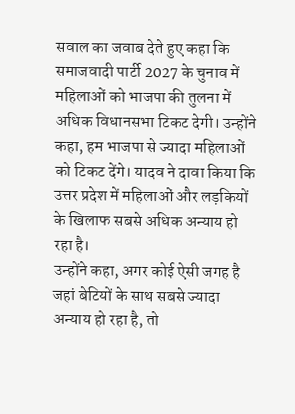सवाल का जवाब देते हुए कहा कि समाजवादी पार्टी 2027 के चुनाव में महिलाओं को भाजपा की तुलना में अधिक विधानसभा टिकट देगी। उन्होंने कहा, हम भाजपा से ज्यादा महिलाओं को टिकट देंगे। यादव ने दावा किया कि उत्तर प्रदेश में महिलाओं और लड़कियों के खिलाफ सबसे अधिक अन्याय हो रहा है।
उन्होंने कहा, अगर कोई ऐसी जगह है जहां बेटियों के साथ सबसे ज्यादा अन्याय हो रहा है, तो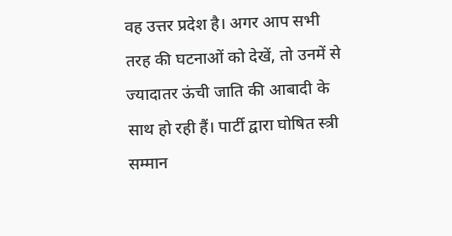वह उत्तर प्रदेश है। अगर आप सभी तरह की घटनाओं को देखें, तो उनमें से ज्यादातर ऊंची जाति की आबादी के साथ हो रही हैं। पार्टी द्वारा घोषित स्त्री सम्मान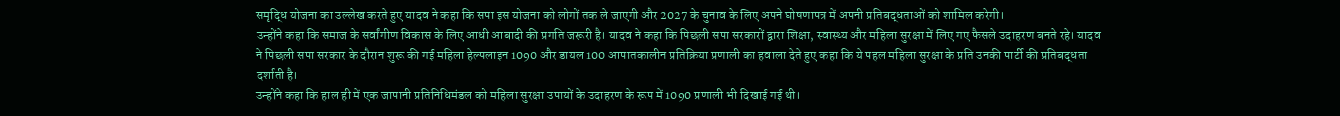समृद्धि योजना का उल्लेख करते हुए यादव ने कहा कि सपा इस योजना को लोगों तक ले जाएगी और 2027 के चुनाव के लिए अपने घोषणापत्र में अपनी प्रतिबद्धताओं को शामिल करेगी।
उन्होंने कहा कि समाज के सर्वांगीण विकास के लिए आधी आबादी की प्रगति जरूरी है। यादव ने कहा कि पिछली सपा सरकारों द्वारा शिक्षा, स्वास्थ्य और महिला सुरक्षा में लिए गए फैसले उदाहरण बनते रहे। यादव ने पिछली सपा सरकार के दौरान शुरू की गई महिला हेल्पलाइन 1090 और डायल 100 आपातकालीन प्रतिक्रिया प्रणाली का हवाला देते हुए कहा कि ये पहल महिला सुरक्षा के प्रति उनकी पार्टी की प्रतिबद्धता दर्शाती है।
उन्होंने कहा कि हाल ही में एक जापानी प्रतिनिधिमंडल को महिला सुरक्षा उपायों के उदाहरण के रूप में 1090 प्रणाली भी दिखाई गई थी।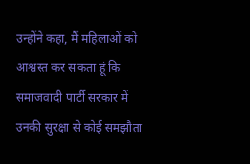उन्होंने कहा, मैं महिलाओं को आश्वस्त कर सकता हूं कि समाजवादी पार्टी सरकार में उनकी सुरक्षा से कोई समझौता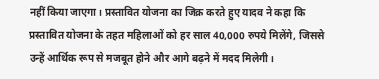नहीं किया जाएगा। प्रस्तावित योजना का जिक्र करते हुए यादव ने कहा कि प्रस्तावित योजना के तहत महिलाओं को हर साल 40,000 रुपये मिलेंगे, जिससे उन्हें आर्थिक रूप से मजबूत होने और आगे बढ़ने में मदद मिलेगी।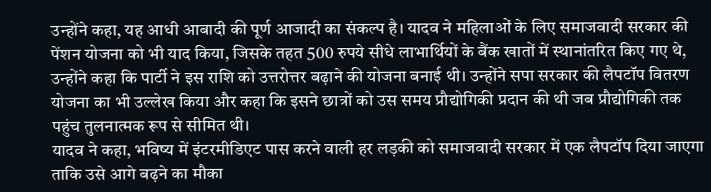उन्होंने कहा, यह आधी आबादी की पूर्ण आजादी का संकल्प है। यादव ने महिलाओं के लिए समाजवादी सरकार की पेंशन योजना को भी याद किया, जिसके तहत 500 रुपये सीधे लाभार्थियों के बैंक खातों में स्थानांतरित किए गए थे, उन्होंने कहा कि पार्टी ने इस राशि को उत्तरोत्तर बढ़ाने की योजना बनाई थी। उन्होंने सपा सरकार की लैपटॉप वितरण योजना का भी उल्लेख किया और कहा कि इसने छात्रों को उस समय प्रौद्योगिकी प्रदान की थी जब प्रौद्योगिकी तक पहुंच तुलनात्मक रूप से सीमित थी।
यादव ने कहा, भविष्य में इंटरमीडिएट पास करने वाली हर लड़की को समाजवादी सरकार में एक लैपटॉप दिया जाएगा ताकि उसे आगे बढ़ने का मौका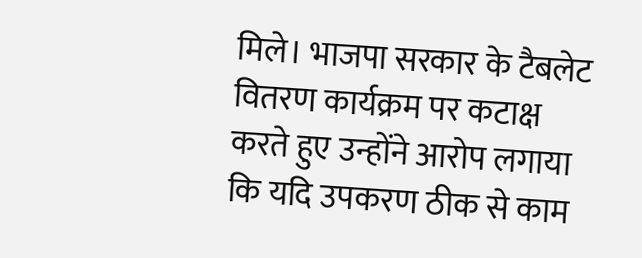मिले। भाजपा सरकार के टैबलेट वितरण कार्यक्रम पर कटाक्ष करते हुए उन्होंने आरोप लगाया कि यदि उपकरण ठीक से काम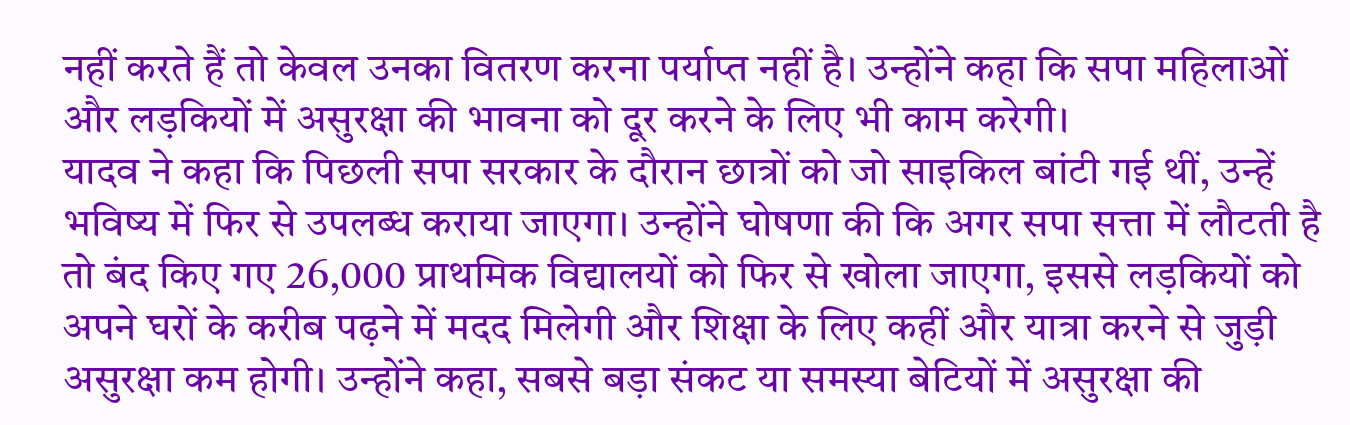नहीं करते हैं तो केवल उनका वितरण करना पर्याप्त नहीं है। उन्होंने कहा कि सपा महिलाओं और लड़कियों में असुरक्षा की भावना को दूर करने के लिए भी काम करेगी।
यादव ने कहा कि पिछली सपा सरकार के दौरान छात्रों को जो साइकिल बांटी गई थीं, उन्हें भविष्य में फिर से उपलब्ध कराया जाएगा। उन्होंने घोषणा की कि अगर सपा सत्ता में लौटती है तो बंद किए गए 26,000 प्राथमिक विद्यालयों को फिर से खोला जाएगा, इससे लड़कियों को अपने घरों के करीब पढ़ने में मदद मिलेगी और शिक्षा के लिए कहीं और यात्रा करने से जुड़ी असुरक्षा कम होगी। उन्होंने कहा, सबसे बड़ा संकट या समस्या बेटियों में असुरक्षा की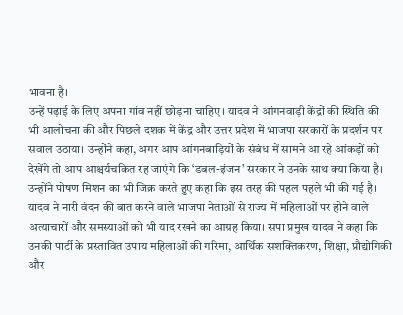भावना है।
उन्हें पढ़ाई के लिए अपना गांव नहीं छोड़ना चाहिए। यादव ने आंगनवाड़ी केंद्रों की स्थिति की भी आलोचना की और पिछले दशक में केंद्र और उत्तर प्रदेश में भाजपा सरकारों के प्रदर्शन पर सवाल उठाया। उन्होंने कहा, अगर आप आंगनबाड़ियों के संबंध में सामने आ रहे आंकड़ों को देखेंगे तो आप आश्चर्यचकित रह जाएंगे कि ‘डबल-इंजन’ सरकार ने उनके साथ क्या किया है।
उन्होंने पोषण मिशन का भी जिक्र करते हुए कहा कि इस तरह की पहल पहले भी की गई है। यादव ने नारी वंदन की बात करने वाले भाजपा नेताओं से राज्य में महिलाओं पर होने वाले अत्याचारों और समस्याओं को भी याद रखने का आग्रह किया। सपा प्रमुख यादव ने कहा कि उनकी पार्टी के प्रस्तावित उपाय महिलाओं की गरिमा, आर्थिक सशक्तिकरण, शिक्षा, प्रौद्योगिकी और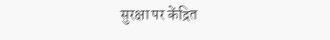सुरक्षा पर केंद्रित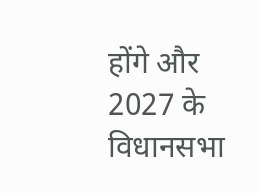होंगे और 2027 के विधानसभा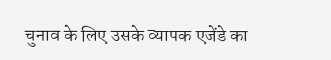चुनाव के लिए उसके व्यापक एजेंडे का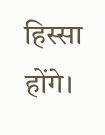हिस्सा होंगे।